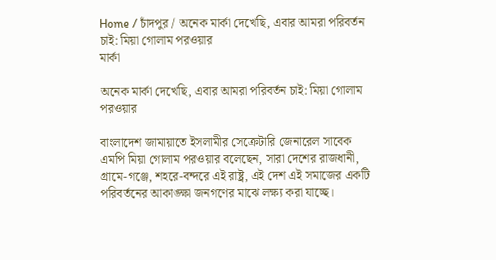Home / চাঁদপুর / অনেক মার্কা দেখেছি, এবার আমরা পরিবর্তন চাই: মিয়া গোলাম পরওয়ার
মার্কা

অনেক মার্কা দেখেছি, এবার আমরা পরিবর্তন চাই: মিয়া গোলাম পরওয়ার

বাংলাদেশ জামায়াতে ইসলামীর সেক্রেটারি জেনারেল সাবেক এমপি মিয়া গোলাম পরওয়ার বলেছেন, সারা দেশের রাজধানী, গ্রামে-গঞ্জে, শহরে-বন্দরে এই রাষ্ট্র, এই দেশ এই সমাজের একটি পরিবর্তনের আকাঙ্ক্ষা জনগণের মাঝে লক্ষ্য করা যাচ্ছে।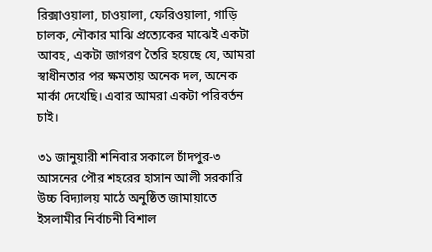রিক্সাওয়ালা, চাওয়ালা, ফেরিওয়ালা, গাড়ি চালক, নৌকার মাঝি প্রত্যেকের মাঝেই একটা আবহ, একটা জাগরণ তৈরি হয়েছে যে, আমরা স্বাধীনতার পর ক্ষমতায় অনেক দল, অনেক মার্কা দেখেছি। এবার আমরা একটা পরিবর্তন চাই।

৩১ জানুয়ারী শনিবার সকালে চাঁদপুর-৩ আসনের পৌর শহরের হাসান আলী সরকারি উচ্চ বিদ্যালয় মাঠে অনুষ্ঠিত জামায়াতে ইসলামীর নির্বাচনী বিশাল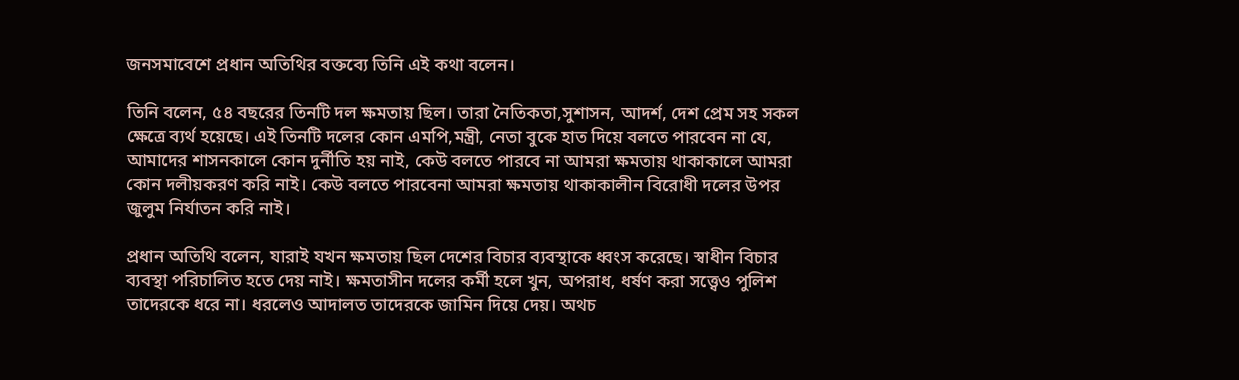জনসমাবেশে প্রধান অতিথির বক্তব্যে তিনি এই কথা বলেন।

তিনি বলেন, ৫৪ বছরের তিনটি দল ক্ষমতায় ছিল। তারা নৈতিকতা,সুশাসন, আদর্শ, দেশ প্রেম সহ সকল ক্ষেত্রে ব্যর্থ হয়েছে। এই তিনটি দলের কোন এমপি,মন্ত্রী, নেতা বুকে হাত দিয়ে বলতে পারবেন না যে, আমাদের শাসনকালে কোন দুর্নীতি হয় নাই, কেউ বলতে পারবে না আমরা ক্ষমতায় থাকাকালে আমরা কোন দলীয়করণ করি নাই। কেউ বলতে পারবেনা আমরা ক্ষমতায় থাকাকালীন বিরোধী দলের উপর জুলুম নির্যাতন করি নাই।

প্রধান অতিথি বলেন, যারাই যখন ক্ষমতায় ছিল দেশের বিচার ব্যবস্থাকে ধ্বংস করেছে। স্বাধীন বিচার ব্যবস্থা পরিচালিত হতে দেয় নাই। ক্ষমতাসীন দলের কর্মী হলে খুন, অপরাধ, ধর্ষণ করা সত্ত্বেও পুলিশ তাদেরকে ধরে না। ধরলেও আদালত তাদেরকে জামিন দিয়ে দেয়। অথচ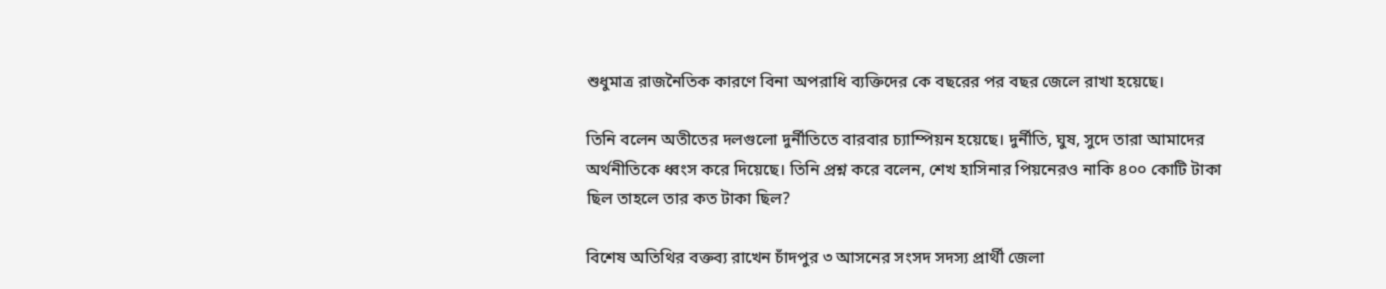শুধুমাত্র রাজনৈতিক কারণে বিনা অপরাধি ব্যক্তিদের কে বছরের পর বছর জেলে রাখা হয়েছে।

তিনি বলেন অতীতের দলগুলো দুর্নীতিতে বারবার চ্যাম্পিয়ন হয়েছে। দুর্নীতি, ঘুষ, সুদে তারা আমাদের অর্থনীতিকে ধ্বংস করে দিয়েছে। তিনি প্রশ্ন করে বলেন, শেখ হাসিনার পিয়নেরও নাকি ৪০০ কোটি টাকা ছিল তাহলে তার কত টাকা ছিল?

বিশেষ অতিথির বক্তব্য রাখেন চাঁদপুর ৩ আসনের সংসদ সদস্য প্রার্থী জেলা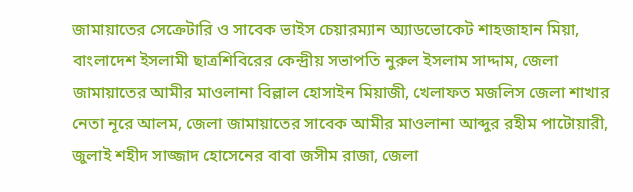জামায়াতের সেক্রেটারি ও সাবেক ভাইস চেয়ারম্যান অ্যাডভোকেট শাহজাহান মিয়া, বাংলাদেশ ইসলামী ছাত্রশিবিরের কেন্দ্রীয় সভাপতি নুরুল ইসলাম সাদ্দাম, জেলা জামায়াতের আমীর মাওলানা বিল্লাল হোসাইন মিয়াজী, খেলাফত মজলিস জেলা শাখার নেতা নূরে আলম, জেলা জামায়াতের সাবেক আমীর মাওলানা আব্দুর রহীম পাটোয়ারী, জুলাই শহীদ সাজ্জাদ হোসেনের বাবা জসীম রাজা, জেলা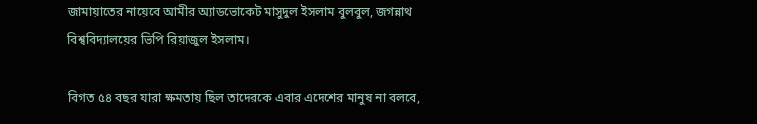জামায়াতের নায়েবে আমীর অ্যাডভোকেট মাসুদুল ইসলাম বুলবুল, জগন্নাথ বিশ্ববিদ্যালয়ের ভিপি রিয়াজুল ইসলাম।

বিগত ৫৪ বছর যারা ক্ষমতায় ছিল তাদেরকে এবার এদেশের মানুষ না বলবে,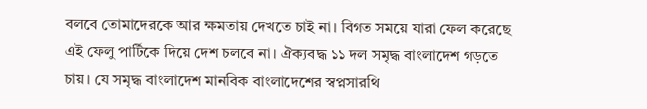বলবে তোমাদেরকে আর ক্ষমতায় দেখতে চাই না। বিগত সময়ে যারা ফেল করেছে এই ফেলু পার্টিকে দিয়ে দেশ চলবে না। ঐক্যবদ্ধ ১১ দল সমৃদ্ধ বাংলাদেশ গড়তে চায়। যে সমৃদ্ধ বাংলাদেশ মানবিক বাংলাদেশের স্বপ্নসারথি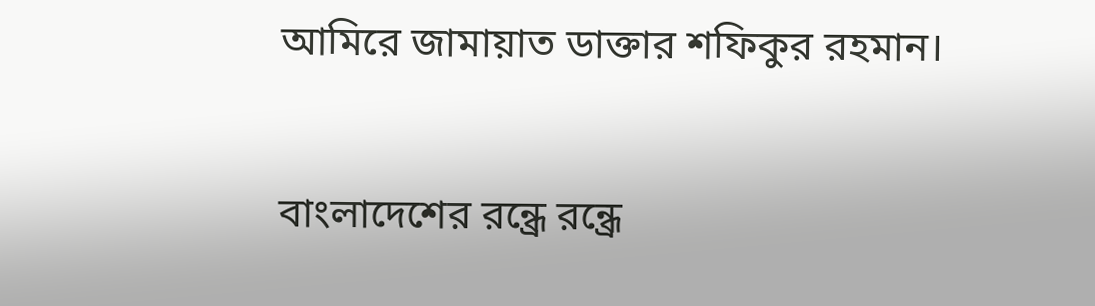আমিরে জামায়াত ডাক্তার শফিকুর রহমান।

বাংলাদেশের রন্ধ্রে রন্ধ্রে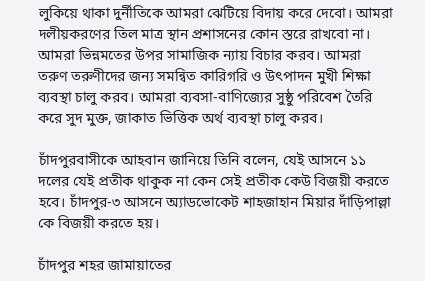লুকিয়ে থাকা দুর্নীতিকে আমরা ঝেটিয়ে বিদায় করে দেবো। আমরা দলীয়করণের তিল মাত্র স্থান প্রশাসনের কোন স্তরে রাখবো না। আমরা ভিন্নমতের উপর সামাজিক ন্যায় বিচার করব। আমরা তরুণ তরুণীদের জন্য সমন্বিত কারিগরি ও উৎপাদন মুখী শিক্ষা ব্যবস্থা চালু করব। আমরা ব্যবসা-বাণিজ্যের সুষ্ঠু পরিবেশ তৈরি করে সুদ মুক্ত, জাকাত ভিত্তিক অর্থ ব্যবস্থা চালু করব।

চাঁদপুরবাসীকে আহবান জানিয়ে তিনি বলেন, যেই আসনে ১১ দলের যেই প্রতীক থাকুক না কেন সেই প্রতীক কেউ বিজয়ী করতে হবে। চাঁদপুর-৩ আসনে অ্যাডভোকেট শাহজাহান মিয়ার দাঁড়িপাল্লা কে বিজয়ী করতে হয়।

চাঁদপুর শহর জামায়াতের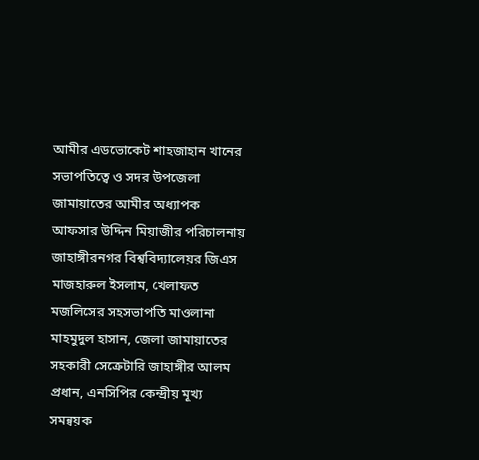আমীর এডভোকেট শাহজাহান খানের সভাপতিত্বে ও সদর উপজেলা জামায়াতের আমীর অধ্যাপক আফসার উদ্দিন মিয়াজীর পরিচালনায় জাহাঙ্গীরনগর বিশ্ববিদ্যালেয়র জিএস মাজহারুল ইসলাম, খেলাফত মজলিসের সহসভাপতি মাওলানা মাহমুদুল হাসান, জেলা জামায়াতের সহকারী সেক্রেটারি জাহাঙ্গীর আলম প্রধান, এনসিপির কেন্দ্রীয় মূখ্য সমন্বয়ক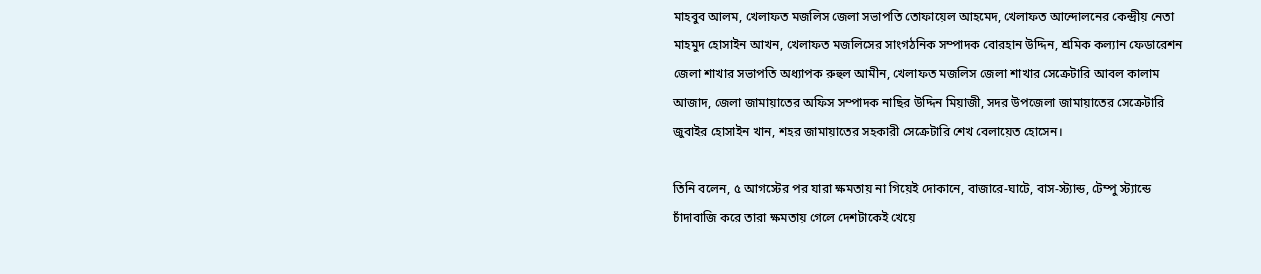মাহবুব আলম, খেলাফত মজলিস জেলা সভাপতি তোফায়েল আহমেদ, খেলাফত আন্দোলনের কেন্দ্রীয় নেতা মাহমুদ হোসাইন আখন, খেলাফত মজলিসের সাংগঠনিক সম্পাদক বোরহান উদ্দিন, শ্রমিক কল্যান ফেডারেশন জেলা শাখার সভাপতি অধ্যাপক রুহুল আমীন, খেলাফত মজলিস জেলা শাখার সেক্রেটারি আবল কালাম আজাদ, জেলা জামায়াতের অফিস সম্পাদক নাছির উদ্দিন মিয়াজী, সদর উপজেলা জামায়াতের সেক্রেটারি জুবাইর হোসাইন খান, শহর জামায়াতের সহকারী সেক্রেটারি শেখ বেলায়েত হোসেন।

তিনি বলেন, ৫ আগস্টের পর যারা ক্ষমতায় না গিয়েই দোকানে, বাজারে-ঘাটে, বাস-স্ট্যান্ড, টেম্পু স্ট্যান্ডে চাঁদাবাজি করে তারা ক্ষমতায় গেলে দেশটাকেই খেয়ে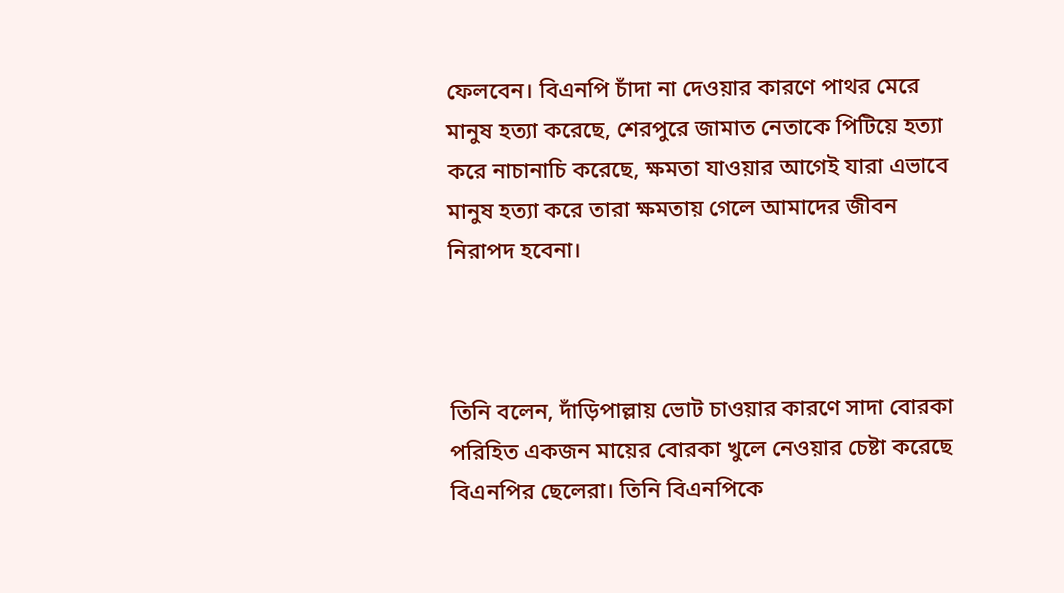ফেলবেন। বিএনপি চাঁদা না দেওয়ার কারণে পাথর মেরে মানুষ হত্যা করেছে, শেরপুরে জামাত নেতাকে পিটিয়ে হত্যা করে নাচানাচি করেছে, ক্ষমতা যাওয়ার আগেই যারা এভাবে মানুষ হত্যা করে তারা ক্ষমতায় গেলে আমাদের জীবন নিরাপদ হবেনা।



তিনি বলেন, দাঁড়িপাল্লায় ভোট চাওয়ার কারণে সাদা বোরকা পরিহিত একজন মায়ের বোরকা খুলে নেওয়ার চেষ্টা করেছে বিএনপির ছেলেরা। তিনি বিএনপিকে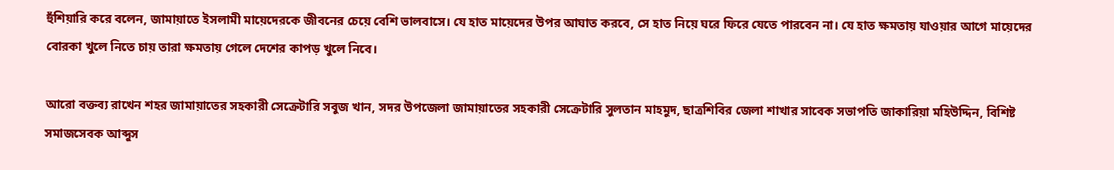হুঁশিয়ারি করে বলেন, জামায়াতে ইসলামী মায়েদেরকে জীবনের চেয়ে বেশি ভালবাসে। যে হাত মায়েদের উপর আঘাত করবে, সে হাত নিয়ে ঘরে ফিরে যেতে পারবেন না। যে হাত ক্ষমতায় যাওয়ার আগে মায়েদের বোরকা খুলে নিতে চায় তারা ক্ষমতায় গেলে দেশের কাপড় খুলে নিবে।

আরো বক্তব্য রাখেন শহর জামায়াতের সহকারী সেক্রেটারি সবুজ খান, সদর উপজেলা জামায়াতের সহকারী সেক্রেটারি সুলতান মাহমুদ, ছাত্রশিবির জেলা শাখার সাবেক সভাপতি জাকারিয়া মহিউদ্দিন, বিশিষ্ট সমাজসেবক আব্দুস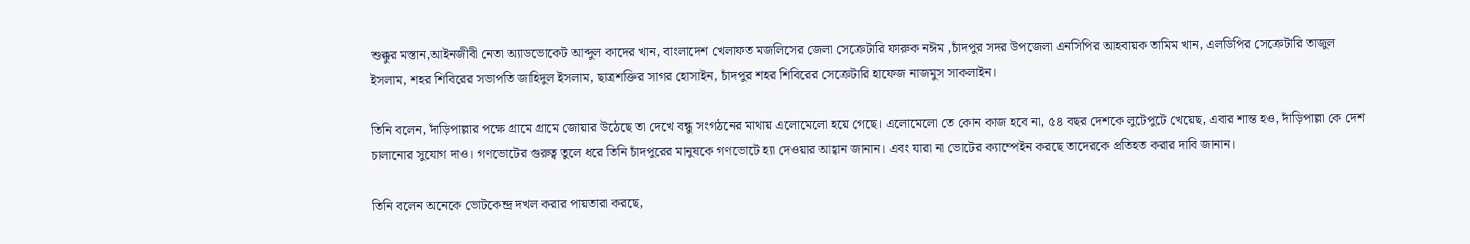শুক্কুর মস্তান,আইনজীবী নেতা অ্যাডভোকেট আব্দুল কাদের খান, বাংলাদেশ খেলাফত মজলিসের জেলা সেক্রেটারি ফারুক নঈম ,চাঁদপুর সদর উপজেলা এনসিপির আহবায়ক তামিম খান, এলডিপির সেক্রেটারি তাজুল ইসলাম, শহর শিবিরের সভাপতি জাহিদুল ইসলাম, ছাত্রশক্তির সাগর হোসাইন, চাঁদপুর শহর শিবিরের সেক্রেটারি হাফেজ নাজমুস সাকলাইন।

তিনি বলেন, দাঁড়িপাল্লার পক্ষে গ্রামে গ্রামে জোয়ার উঠেছে তা দেখে বন্ধু সংগঠনের মাথায় এলোমেলো হয়ে গেছে। এলোমেলো তে কোন কাজ হবে না, ৫৪ বছর দেশকে লুটেপুটে খেয়েছ, এবার শান্ত হও, দাঁড়িপাল্লা কে দেশ চালানোর সুযোগ দাও। গণভোটের গুরুত্ব তুলে ধরে তিনি চাঁদপুরের মানুষকে গণভোটে হ্যা দেওয়ার আহ্বান জানান। এবং যারা না ভোটের ক্যাম্পেইন করছে তাদেরকে প্রতিহত করার দাবি জানান।

তিনি বলেন অনেকে ভোটকেন্দ্র দখল করার পায়তারা করছে,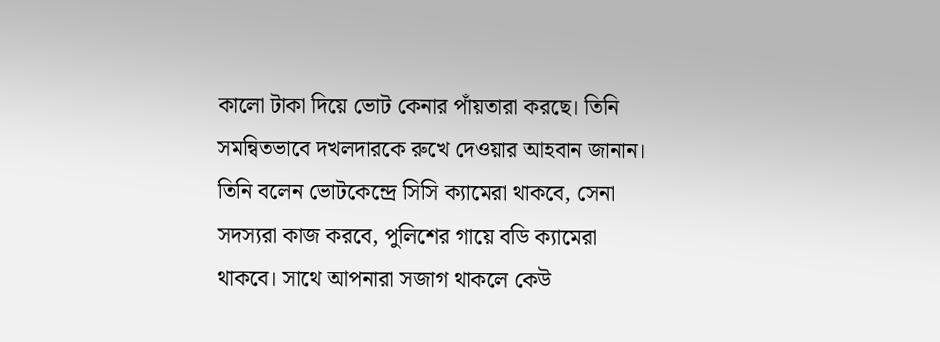কালো টাকা দিয়ে ভোট কেনার পাঁয়তারা করছে। তিনি সমন্বিতভাবে দখলদারকে রুখে দেওয়ার আহবান জানান। তিনি বলেন ভোটকেন্দ্রে সিসি ক্যামেরা থাকবে, সেনা সদস্যরা কাজ করবে, পুলিশের গায়ে বডি ক্যামেরা থাকবে। সাথে আপনারা সজাগ থাকলে কেউ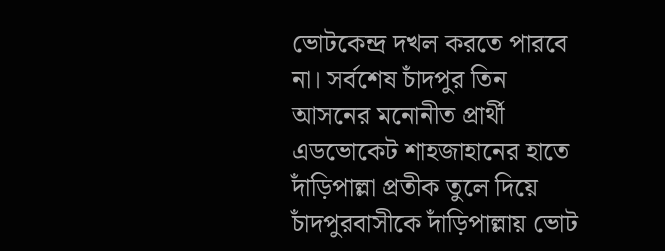ভোটকেন্দ্র দখল করতে পারবে না। সর্বশেষ চাঁদপুর তিন আসনের মনোনীত প্রার্থী এডভোকেট শাহজাহানের হাতে দাঁড়িপাল্লা প্রতীক তুলে দিয়ে চাঁদপুরবাসীকে দাঁড়িপাল্লায় ভোট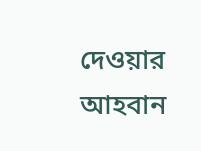দেওয়ার আহবান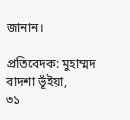জানান।

প্রতিবেদক: মুহাম্মদ বাদশা ভূঁইয়া,
৩১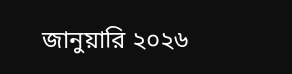জানুয়ারি ২০২৬